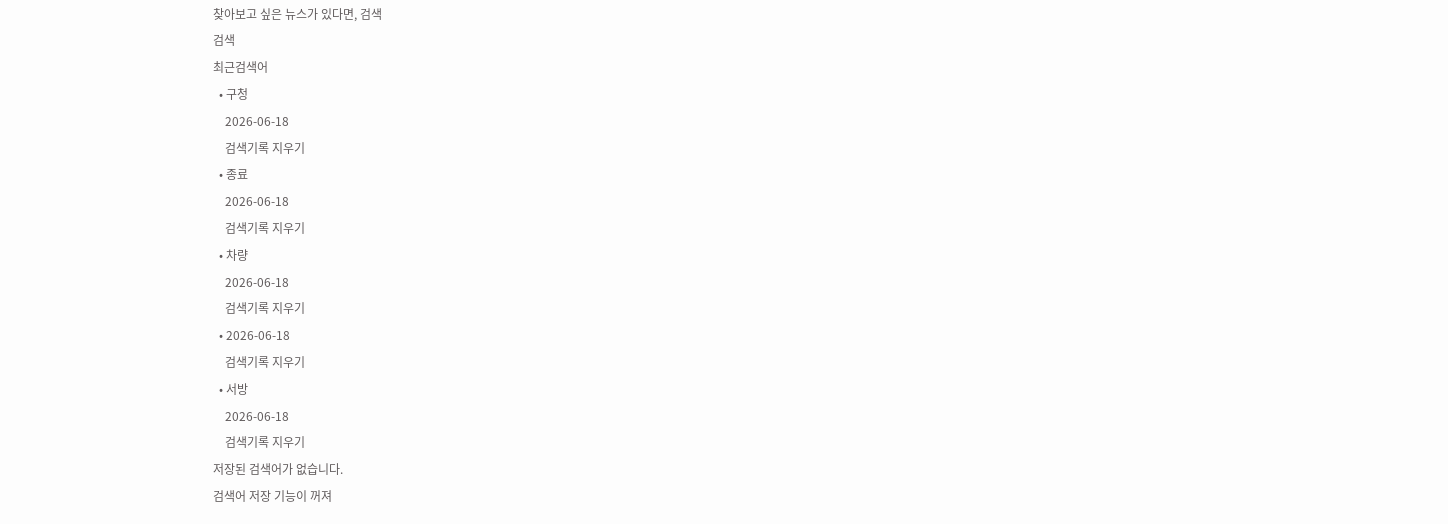찾아보고 싶은 뉴스가 있다면, 검색
검색
최근검색어
  • 구청
    2026-06-18
    검색기록 지우기
  • 종료
    2026-06-18
    검색기록 지우기
  • 차량
    2026-06-18
    검색기록 지우기
  • 2026-06-18
    검색기록 지우기
  • 서방
    2026-06-18
    검색기록 지우기
저장된 검색어가 없습니다.
검색어 저장 기능이 꺼져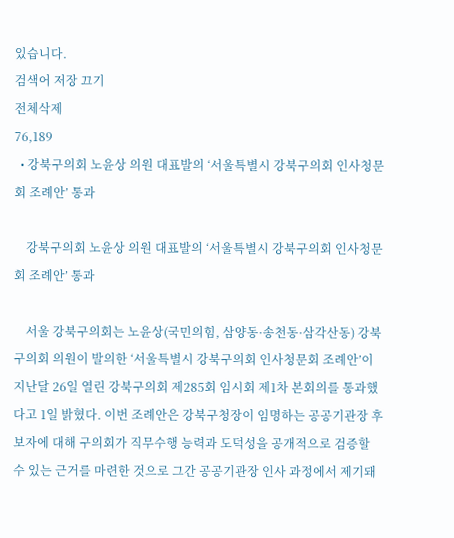있습니다.
검색어 저장 끄기
전체삭제
76,189
  • 강북구의회 노윤상 의원 대표발의 ‘서울특별시 강북구의회 인사청문회 조례안’ 통과

    강북구의회 노윤상 의원 대표발의 ‘서울특별시 강북구의회 인사청문회 조례안’ 통과

    서울 강북구의회는 노윤상(국민의힘, 삼양동·송천동·삼각산동) 강북구의회 의원이 발의한 ‘서울특별시 강북구의회 인사청문회 조례안’이 지난달 26일 열린 강북구의회 제285회 임시회 제1차 본회의를 통과했다고 1일 밝혔다. 이번 조례안은 강북구청장이 임명하는 공공기관장 후보자에 대해 구의회가 직무수행 능력과 도덕성을 공개적으로 검증할 수 있는 근거를 마련한 것으로 그간 공공기관장 인사 과정에서 제기돼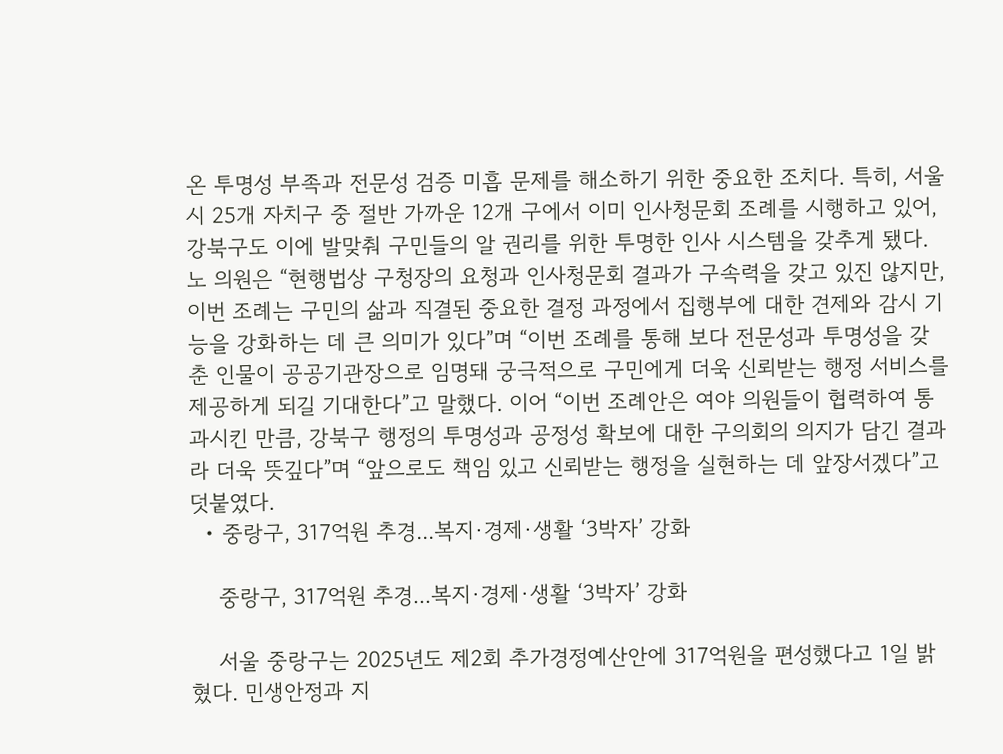온 투명성 부족과 전문성 검증 미흡 문제를 해소하기 위한 중요한 조치다. 특히, 서울시 25개 자치구 중 절반 가까운 12개 구에서 이미 인사청문회 조례를 시행하고 있어, 강북구도 이에 발맞춰 구민들의 알 권리를 위한 투명한 인사 시스템을 갖추게 됐다. 노 의원은 “현행법상 구청장의 요청과 인사청문회 결과가 구속력을 갖고 있진 않지만, 이번 조례는 구민의 삶과 직결된 중요한 결정 과정에서 집행부에 대한 견제와 감시 기능을 강화하는 데 큰 의미가 있다”며 “이번 조례를 통해 보다 전문성과 투명성을 갖춘 인물이 공공기관장으로 임명돼 궁극적으로 구민에게 더욱 신뢰받는 행정 서비스를 제공하게 되길 기대한다”고 말했다. 이어 “이번 조례안은 여야 의원들이 협력하여 통과시킨 만큼, 강북구 행정의 투명성과 공정성 확보에 대한 구의회의 의지가 담긴 결과라 더욱 뜻깊다”며 “앞으로도 책임 있고 신뢰받는 행정을 실현하는 데 앞장서겠다”고 덧붙였다.
  • 중랑구, 317억원 추경...복지·경제·생활 ‘3박자’ 강화

    중랑구, 317억원 추경...복지·경제·생활 ‘3박자’ 강화

    서울 중랑구는 2025년도 제2회 추가경정예산안에 317억원을 편성했다고 1일 밝혔다. 민생안정과 지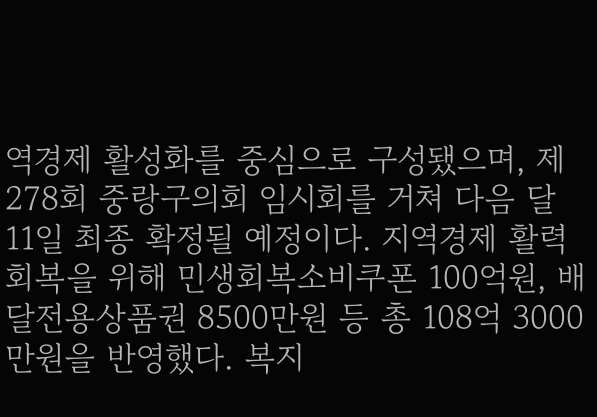역경제 활성화를 중심으로 구성됐으며, 제278회 중랑구의회 임시회를 거쳐 다음 달 11일 최종 확정될 예정이다. 지역경제 활력 회복을 위해 민생회복소비쿠폰 100억원, 배달전용상품권 8500만원 등 총 108억 3000만원을 반영했다. 복지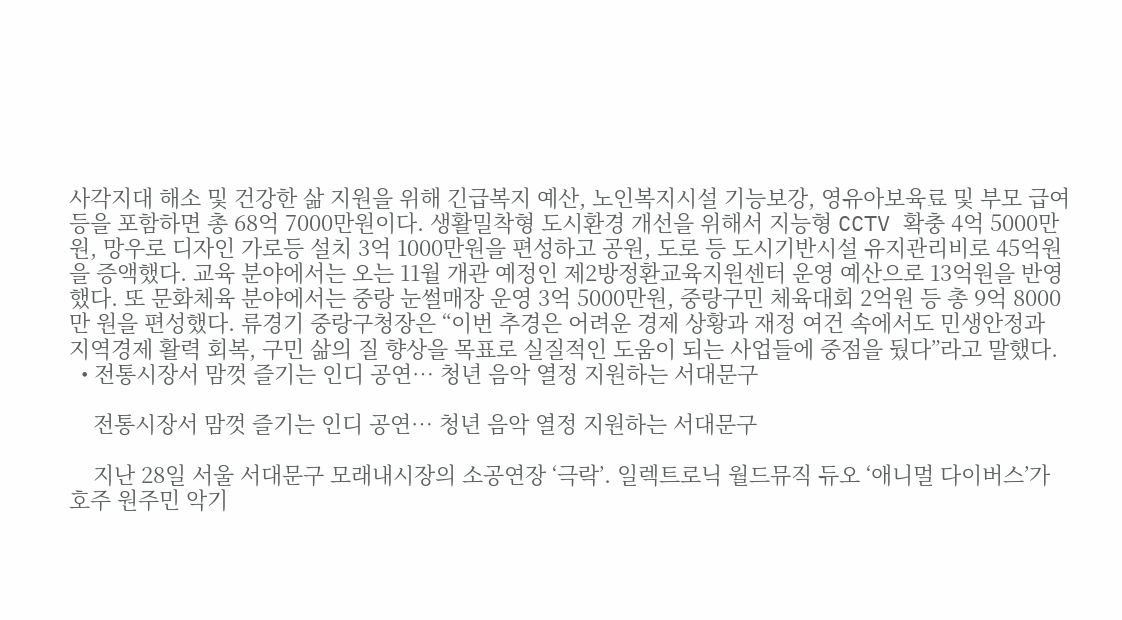사각지대 해소 및 건강한 삶 지원을 위해 긴급복지 예산, 노인복지시설 기능보강, 영유아보육료 및 부모 급여 등을 포함하면 총 68억 7000만원이다. 생활밀착형 도시환경 개선을 위해서 지능형 CCTV 확충 4억 5000만원, 망우로 디자인 가로등 설치 3억 1000만원을 편성하고 공원, 도로 등 도시기반시설 유지관리비로 45억원을 증액했다. 교육 분야에서는 오는 11월 개관 예정인 제2방정환교육지원센터 운영 예산으로 13억원을 반영했다. 또 문화체육 분야에서는 중랑 눈썰매장 운영 3억 5000만원, 중랑구민 체육대회 2억원 등 총 9억 8000만 원을 편성했다. 류경기 중랑구청장은 “이번 추경은 어려운 경제 상황과 재정 여건 속에서도 민생안정과 지역경제 활력 회복, 구민 삶의 질 향상을 목표로 실질적인 도움이 되는 사업들에 중점을 뒀다”라고 말했다.
  • 전통시장서 맘껏 즐기는 인디 공연… 청년 음악 열정 지원하는 서대문구

    전통시장서 맘껏 즐기는 인디 공연… 청년 음악 열정 지원하는 서대문구

    지난 28일 서울 서대문구 모래내시장의 소공연장 ‘극락’. 일렉트로닉 월드뮤직 듀오 ‘애니멀 다이버스’가 호주 원주민 악기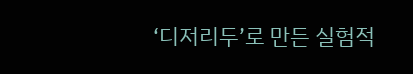‘디저리두’로 만든 실험적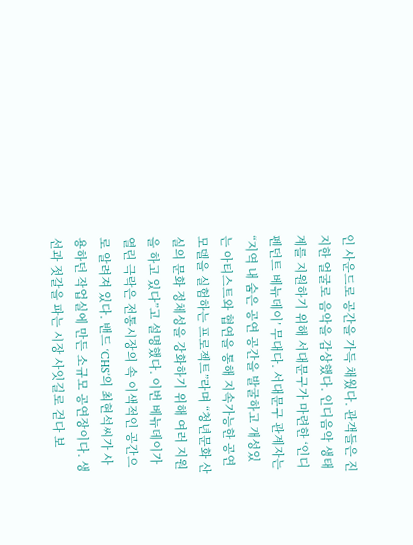인 사운드로 공간을 가득 채웠다. 관객들은 진지한 얼굴로 음악을 감상했다. 인디음악 생태계를 지원하기 위해 서대문구가 마련한 ‘인디펜던트 베뉴데이’ 무대다. 서대문구 관계자는 “지역 내 숨은 공연 공간을 발굴하고 개성있는 아티스트와 협연을 통해 지속가능한 공연 모델을 실험하는 프로젝트”라며 “청년문화 산실의 문화 정체성을 강화하기 위해 여러 지원을 하고 있다”고 설명했다. 이번 베뉴데이가 열린 극락은 전통시장의 속 이색적인 공간으로 알려져 있다. 밴드 ‘CHS’의 최현석씨가 사용하던 작업실에 만든 소규모 공연장이다. 생선과 젓갈을 파는 시장 사잇길로 걷다 보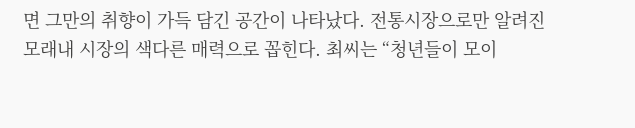면 그만의 취향이 가득 담긴 공간이 나타났다. 전통시장으로만 알려진 모래내 시장의 색다른 매력으로 꼽힌다. 최씨는 “청년들이 모이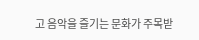고 음악을 즐기는 문화가 주목받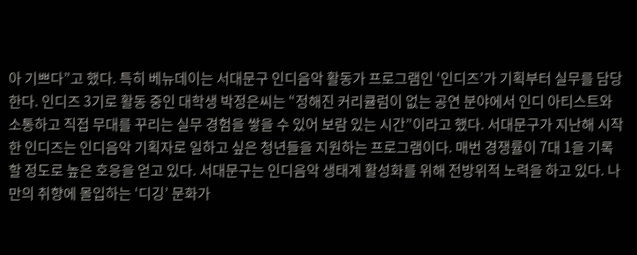아 기쁘다”고 했다. 특히 베뉴데이는 서대문구 인디음악 활동가 프로그램인 ‘인디즈’가 기획부터 실무를 담당한다. 인디즈 3기로 활동 중인 대학생 박정은씨는 “정해진 커리큘럼이 없는 공연 분야에서 인디 아티스트와 소통하고 직접 무대를 꾸리는 실무 경험을 쌓을 수 있어 보람 있는 시간”이라고 했다. 서대문구가 지난해 시작한 인디즈는 인디음악 기획자로 일하고 싶은 청년들을 지원하는 프로그램이다. 매번 경쟁률이 7대 1을 기록할 정도로 높은 호응을 얻고 있다. 서대문구는 인디음악 생태계 활성화를 위해 전방위적 노력을 하고 있다. 나만의 취향에 몰입하는 ‘디깅’ 문화가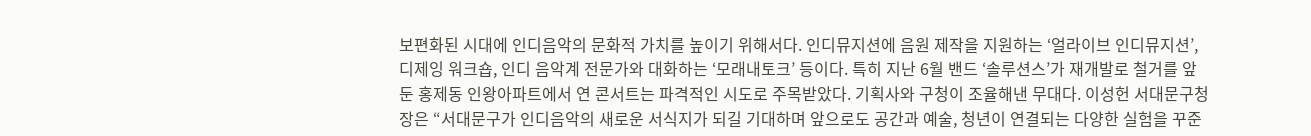보편화된 시대에 인디음악의 문화적 가치를 높이기 위해서다. 인디뮤지션에 음원 제작을 지원하는 ‘얼라이브 인디뮤지션’, 디제잉 워크숍, 인디 음악계 전문가와 대화하는 ‘모래내토크’ 등이다. 특히 지난 6월 밴드 ‘솔루션스’가 재개발로 철거를 앞둔 홍제동 인왕아파트에서 연 콘서트는 파격적인 시도로 주목받았다. 기획사와 구청이 조율해낸 무대다. 이성헌 서대문구청장은 “서대문구가 인디음악의 새로운 서식지가 되길 기대하며 앞으로도 공간과 예술, 청년이 연결되는 다양한 실험을 꾸준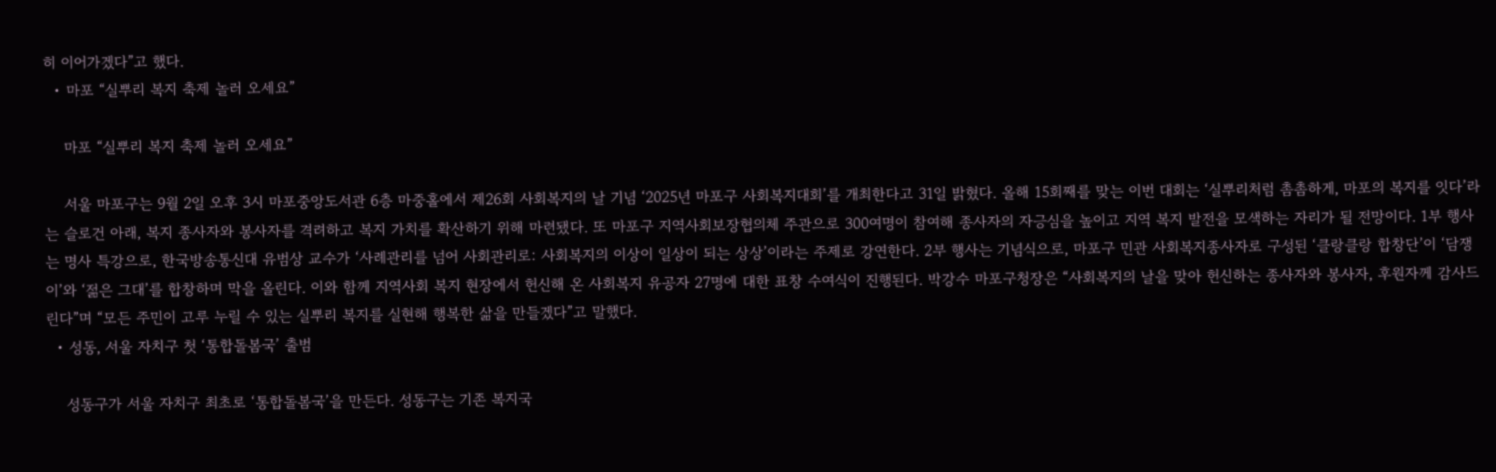히 이어가겠다”고 했다.
  • 마포 “실뿌리 복지 축제 놀러 오세요”

    마포 “실뿌리 복지 축제 놀러 오세요”

    서울 마포구는 9월 2일 오후 3시 마포중앙도서관 6층 마중홀에서 제26회 사회복지의 날 기념 ‘2025년 마포구 사회복지대회’를 개최한다고 31일 밝혔다. 올해 15회째를 맞는 이번 대회는 ‘실뿌리처럼 촘촘하게, 마포의 복지를 잇다’라는 슬로건 아래, 복지 종사자와 봉사자를 격려하고 복지 가치를 확산하기 위해 마련됐다. 또 마포구 지역사회보장협의체 주관으로 300여명이 참여해 종사자의 자긍심을 높이고 지역 복지 발전을 모색하는 자리가 될 전망이다. 1부 행사는 명사 특강으로, 한국방송통신대 유범상 교수가 ‘사례관리를 넘어 사회관리로: 사회복지의 이상이 일상이 되는 상상’이라는 주제로 강연한다. 2부 행사는 기념식으로, 마포구 민관 사회복지종사자로 구성된 ‘클랑클랑 합창단’이 ‘담쟁이’와 ‘젊은 그대’를 합창하며 막을 올린다. 이와 함께 지역사회 복지 현장에서 헌신해 온 사회복지 유공자 27명에 대한 표창 수여식이 진행된다. 박강수 마포구청장은 “사회복지의 날을 맞아 헌신하는 종사자와 봉사자, 후원자께 감사드린다”며 “모든 주민이 고루 누릴 수 있는 실뿌리 복지를 실현해 행복한 삶을 만들겠다”고 말했다.
  • 성동, 서울 자치구 첫 ‘통합돌봄국’ 출범

    성동구가 서울 자치구 최초로 ‘통합돌봄국’을 만든다. 성동구는 기존 복지국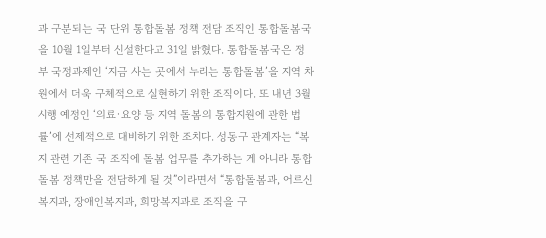과 구분되는 국 단위 통합돌봄 정책 전담 조직인 통합돌봄국을 10월 1일부터 신설한다고 31일 밝혔다. 통합돌봄국은 정부 국정과제인 ‘지금 사는 곳에서 누리는 통합돌봄’을 지역 차원에서 더욱 구체적으로 실현하기 위한 조직이다. 또 내년 3월 시행 예정인 ‘의료·요양 등 지역 돌봄의 통합지원에 관한 법률’에 선제적으로 대비하기 위한 조치다. 성동구 관계자는 “복지 관련 기존 국 조직에 돌봄 업무를 추가하는 게 아니라 통합돌봄 정책만을 전담하게 될 것”이라면서 “통합돌봄과, 어르신복지과, 장애인복지과, 희망복지과로 조직을 구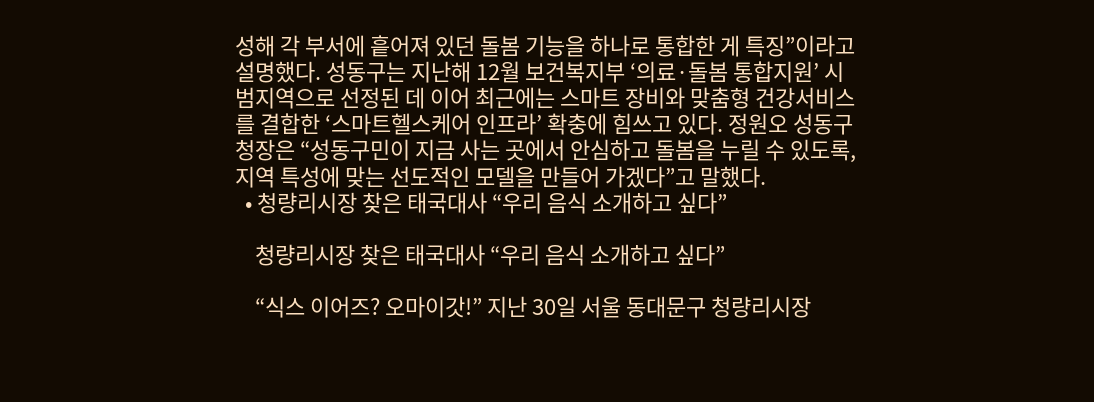성해 각 부서에 흩어져 있던 돌봄 기능을 하나로 통합한 게 특징”이라고 설명했다. 성동구는 지난해 12월 보건복지부 ‘의료·돌봄 통합지원’ 시범지역으로 선정된 데 이어 최근에는 스마트 장비와 맞춤형 건강서비스를 결합한 ‘스마트헬스케어 인프라’ 확충에 힘쓰고 있다. 정원오 성동구청장은 “성동구민이 지금 사는 곳에서 안심하고 돌봄을 누릴 수 있도록, 지역 특성에 맞는 선도적인 모델을 만들어 가겠다”고 말했다.
  • 청량리시장 찾은 태국대사 “우리 음식 소개하고 싶다”

    청량리시장 찾은 태국대사 “우리 음식 소개하고 싶다”

    “식스 이어즈? 오마이갓!” 지난 30일 서울 동대문구 청량리시장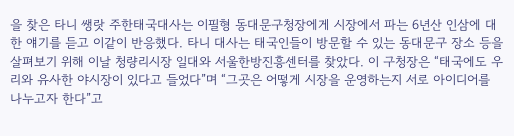을 찾은 타니 쌩랏 주한태국대사는 이필형 동대문구청장에게 시장에서 파는 6년산 인삼에 대한 얘기를 듣고 이같이 반응했다. 타니 대사는 태국인들이 방문할 수 있는 동대문구 장소 등을 살펴보기 위해 이날 청량리시장 일대와 서울한방진흥센터를 찾았다. 이 구청장은 “태국에도 우리와 유사한 야시장이 있다고 들었다”며 “그곳은 어떻게 시장을 운영하는지 서로 아이디어를 나누고자 한다”고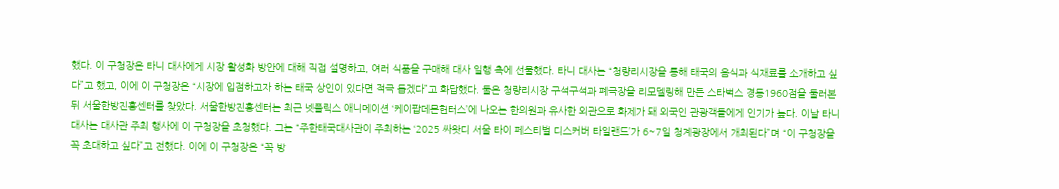했다. 이 구청장은 타니 대사에게 시장 활성화 방안에 대해 직접 설명하고, 여러 식품을 구매해 대사 일행 측에 선물했다. 타니 대사는 “청량리시장을 통해 태국의 음식과 식재료를 소개하고 싶다”고 했고, 이에 이 구청장은 “시장에 입점하고자 하는 태국 상인이 있다면 적극 돕겠다”고 화답했다. 둘은 청량리시장 구석구석과 폐극장을 리모델링해 만든 스타벅스 경동1960점을 둘러본 뒤 서울한방진흥센터를 찾았다. 서울한방진흥센터는 최근 넷플릭스 애니메이션 ‘케이팝데몬헌터스’에 나오는 한의원과 유사한 외관으로 화제가 돼 외국인 관광객들에게 인기가 높다. 이날 타니 대사는 대사관 주최 행사에 이 구청장을 초청했다. 그는 “주한태국대사관이 주최하는 ‘2025 싸왓디 서울 타이 페스티벌 디스커버 타일랜드’가 6~7일 청계광장에서 개최된다”며 “이 구청장을 꼭 초대하고 싶다”고 전했다. 이에 이 구청장은 “꼭 방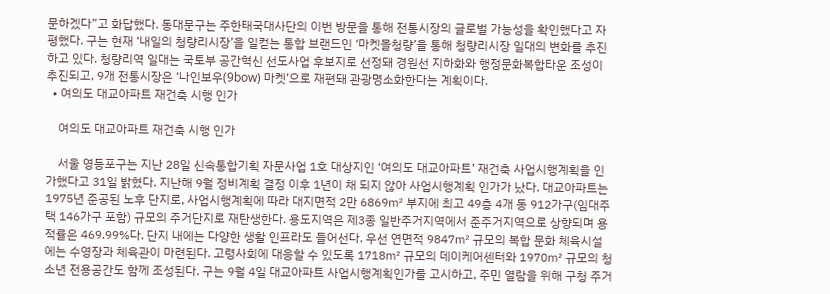문하겠다”고 화답했다. 동대문구는 주한태국대사단의 이번 방문을 통해 전통시장의 글로벌 가능성을 확인했다고 자평했다. 구는 현재 ‘내일의 청량리시장’을 일컫는 통합 브랜드인 ‘마켓몰청량’을 통해 청량리시장 일대의 변화를 추진하고 있다. 청량리역 일대는 국토부 공간혁신 선도사업 후보지로 선정돼 경원선 지하화와 행정문화복합타운 조성이 추진되고, 9개 전통시장은 ‘나인보우(9bow) 마켓’으로 재편돼 관광명소화한다는 계획이다.
  • 여의도 대교아파트 재건축 시행 인가

    여의도 대교아파트 재건축 시행 인가

    서울 영등포구는 지난 28일 신속통합기획 자문사업 1호 대상지인 ‘여의도 대교아파트’ 재건축 사업시행계획을 인가했다고 31일 밝혔다. 지난해 9월 정비계획 결정 이후 1년이 채 되지 않아 사업시행계획 인가가 났다. 대교아파트는 1975년 준공된 노후 단지로, 사업시행계획에 따라 대지면적 2만 6869㎡ 부지에 최고 49층 4개 동 912가구(임대주택 146가구 포함) 규모의 주거단지로 재탄생한다. 용도지역은 제3종 일반주거지역에서 준주거지역으로 상향되며 용적률은 469.99%다. 단지 내에는 다양한 생활 인프라도 들어선다. 우선 연면적 9847㎡ 규모의 복합 문화 체육시설에는 수영장과 체육관이 마련된다. 고령사회에 대응할 수 있도록 1718㎡ 규모의 데이케어센터와 1970㎡ 규모의 청소년 전용공간도 함께 조성된다. 구는 9월 4일 대교아파트 사업시행계획인가를 고시하고, 주민 열람을 위해 구청 주거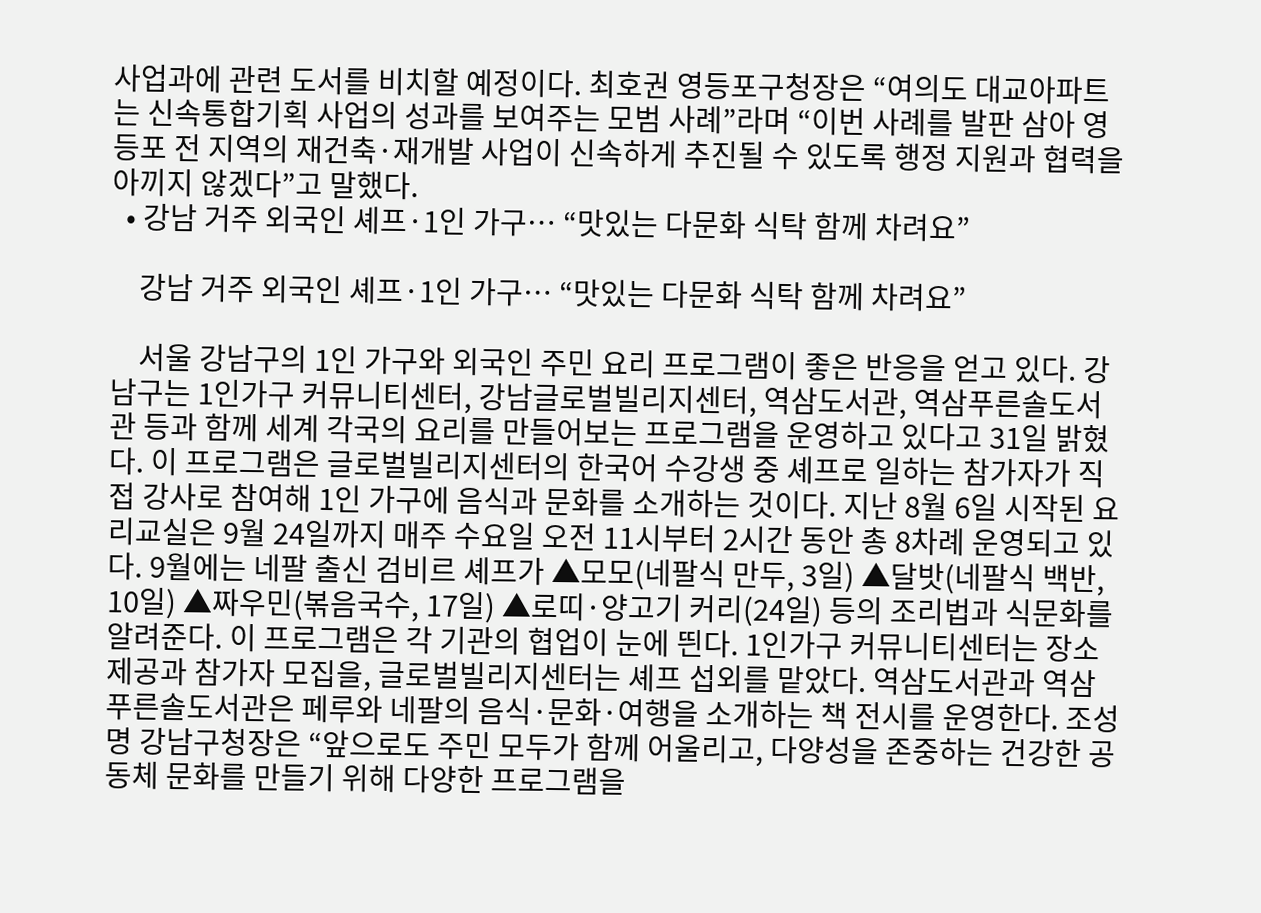사업과에 관련 도서를 비치할 예정이다. 최호권 영등포구청장은 “여의도 대교아파트는 신속통합기획 사업의 성과를 보여주는 모범 사례”라며 “이번 사례를 발판 삼아 영등포 전 지역의 재건축·재개발 사업이 신속하게 추진될 수 있도록 행정 지원과 협력을 아끼지 않겠다”고 말했다.
  • 강남 거주 외국인 셰프·1인 가구… “맛있는 다문화 식탁 함께 차려요”

    강남 거주 외국인 셰프·1인 가구… “맛있는 다문화 식탁 함께 차려요”

    서울 강남구의 1인 가구와 외국인 주민 요리 프로그램이 좋은 반응을 얻고 있다. 강남구는 1인가구 커뮤니티센터, 강남글로벌빌리지센터, 역삼도서관, 역삼푸른솔도서관 등과 함께 세계 각국의 요리를 만들어보는 프로그램을 운영하고 있다고 31일 밝혔다. 이 프로그램은 글로벌빌리지센터의 한국어 수강생 중 셰프로 일하는 참가자가 직접 강사로 참여해 1인 가구에 음식과 문화를 소개하는 것이다. 지난 8월 6일 시작된 요리교실은 9월 24일까지 매주 수요일 오전 11시부터 2시간 동안 총 8차례 운영되고 있다. 9월에는 네팔 출신 검비르 셰프가 ▲모모(네팔식 만두, 3일) ▲달밧(네팔식 백반, 10일) ▲짜우민(볶음국수, 17일) ▲로띠·양고기 커리(24일) 등의 조리법과 식문화를 알려준다. 이 프로그램은 각 기관의 협업이 눈에 띈다. 1인가구 커뮤니티센터는 장소 제공과 참가자 모집을, 글로벌빌리지센터는 셰프 섭외를 맡았다. 역삼도서관과 역삼푸른솔도서관은 페루와 네팔의 음식·문화·여행을 소개하는 책 전시를 운영한다. 조성명 강남구청장은 “앞으로도 주민 모두가 함께 어울리고, 다양성을 존중하는 건강한 공동체 문화를 만들기 위해 다양한 프로그램을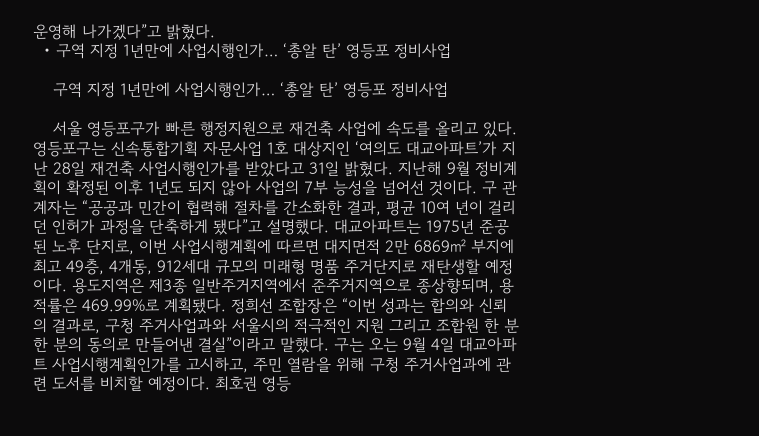운영해 나가겠다”고 밝혔다.
  • 구역 지정 1년만에 사업시행인가… ‘총알 탄’ 영등포 정비사업

    구역 지정 1년만에 사업시행인가… ‘총알 탄’ 영등포 정비사업

    서울 영등포구가 빠른 행정지원으로 재건축 사업에 속도를 올리고 있다. 영등포구는 신속통합기획 자문사업 1호 대상지인 ‘여의도 대교아파트’가 지난 28일 재건축 사업시행인가를 받았다고 31일 밝혔다. 지난해 9월 정비계획이 확정된 이후 1년도 되지 않아 사업의 7부 능성을 넘어선 것이다. 구 관계자는 “공공과 민간이 협력해 절차를 간소화한 결과, 평균 10여 년이 걸리던 인허가 과정을 단축하게 됐다”고 설명했다. 대교아파트는 1975년 준공된 노후 단지로, 이번 사업시행계획에 따르면 대지면적 2만 6869㎡ 부지에 최고 49층, 4개동, 912세대 규모의 미래형 명품 주거단지로 재탄생할 예정이다. 용도지역은 제3종 일반주거지역에서 준주거지역으로 종상향되며, 용적률은 469.99%로 계획됐다. 정희선 조합장은 “이번 성과는 합의와 신뢰의 결과로, 구청 주거사업과와 서울시의 적극적인 지원 그리고 조합원 한 분 한 분의 동의로 만들어낸 결실”이라고 말했다. 구는 오는 9월 4일 대교아파트 사업시행계획인가를 고시하고, 주민 열람을 위해 구청 주거사업과에 관련 도서를 비치할 예정이다. 최호권 영등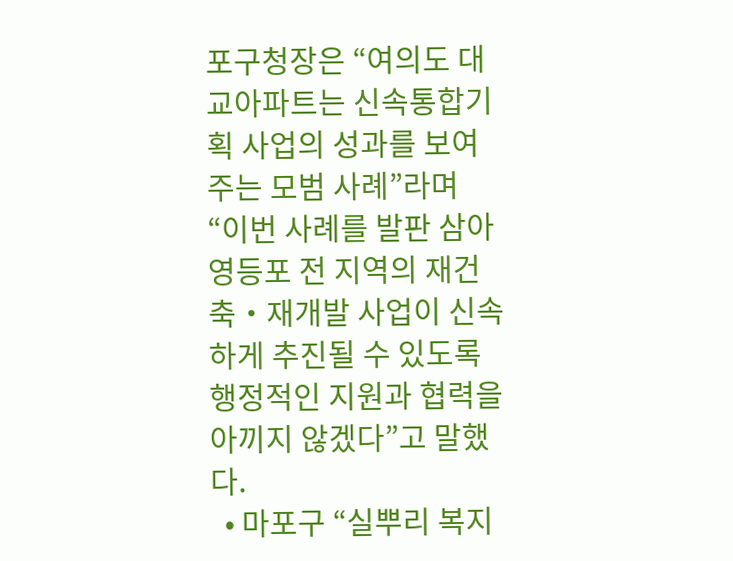포구청장은 “여의도 대교아파트는 신속통합기획 사업의 성과를 보여주는 모범 사례”라며 “이번 사례를 발판 삼아 영등포 전 지역의 재건축‧재개발 사업이 신속하게 추진될 수 있도록 행정적인 지원과 협력을 아끼지 않겠다”고 말했다.
  • 마포구 “실뿌리 복지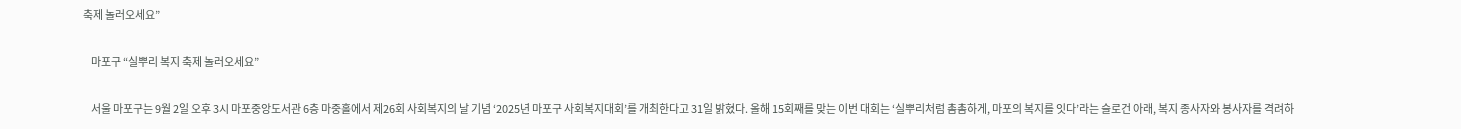축제 놀러오세요”

    마포구 “실뿌리 복지 축제 놀러오세요”

    서울 마포구는 9월 2일 오후 3시 마포중앙도서관 6층 마중홀에서 제26회 사회복지의 날 기념 ‘2025년 마포구 사회복지대회’를 개최한다고 31일 밝혔다. 올해 15회째를 맞는 이번 대회는 ‘실뿌리처럼 촘촘하게, 마포의 복지를 잇다’라는 슬로건 아래, 복지 종사자와 봉사자를 격려하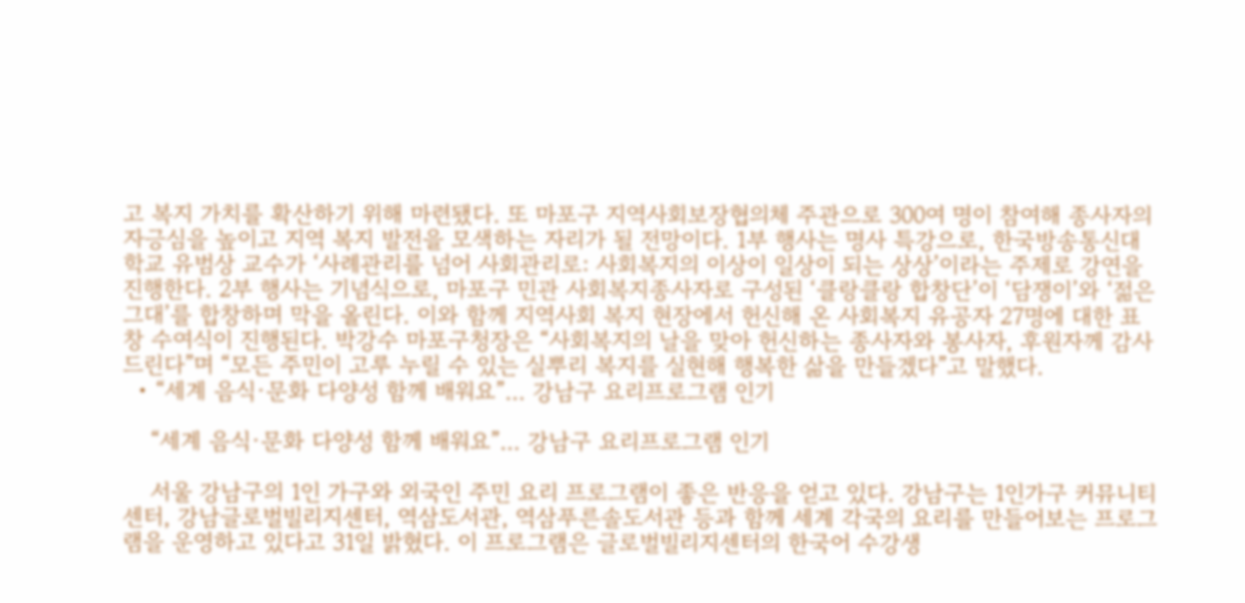고 복지 가치를 확산하기 위해 마련됐다. 또 마포구 지역사회보장협의체 주관으로 300여 명이 참여해 종사자의 자긍심을 높이고 지역 복지 발전을 모색하는 자리가 될 전망이다. 1부 행사는 명사 특강으로, 한국방송통신대학교 유범상 교수가 ‘사례관리를 넘어 사회관리로: 사회복지의 이상이 일상이 되는 상상’이라는 주제로 강연을 진행한다. 2부 행사는 기념식으로, 마포구 민관 사회복지종사자로 구성된 ‘클랑클랑 합창단’이 ‘담쟁이’와 ‘젊은 그대’를 합창하며 막을 올린다. 이와 함께 지역사회 복지 현장에서 헌신해 온 사회복지 유공자 27명에 대한 표창 수여식이 진행된다. 박강수 마포구청장은 “사회복지의 날을 맞아 헌신하는 종사자와 봉사자, 후원자께 감사드린다”며 “모든 주민이 고루 누릴 수 있는 실뿌리 복지를 실현해 행복한 삶을 만들겠다”고 말했다.
  • “세계 음식·문화 다양성 함께 배워요”… 강남구 요리프로그램 인기

    “세계 음식·문화 다양성 함께 배워요”… 강남구 요리프로그램 인기

    서울 강남구의 1인 가구와 외국인 주민 요리 프로그램이 좋은 반응을 얻고 있다. 강남구는 1인가구 커뮤니티센터, 강남글로벌빌리지센터, 역삼도서관, 역삼푸른솔도서관 등과 함께 세계 각국의 요리를 만들어보는 프로그램을 운영하고 있다고 31일 밝혔다. 이 프로그램은 글로벌빌리지센터의 한국어 수강생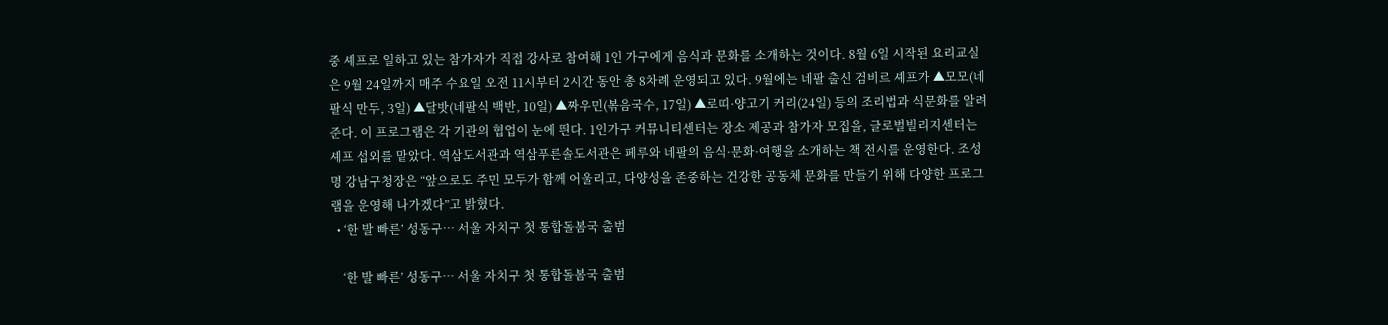중 셰프로 일하고 있는 참가자가 직접 강사로 참여해 1인 가구에게 음식과 문화를 소개하는 것이다. 8월 6일 시작된 요리교실은 9월 24일까지 매주 수요일 오전 11시부터 2시간 동안 총 8차례 운영되고 있다. 9월에는 네팔 출신 검비르 셰프가 ▲모모(네팔식 만두, 3일) ▲달밧(네팔식 백반, 10일) ▲짜우민(볶음국수, 17일) ▲로띠·양고기 커리(24일) 등의 조리법과 식문화를 알려준다. 이 프로그램은 각 기관의 협업이 눈에 띈다. 1인가구 커뮤니티센터는 장소 제공과 참가자 모집을, 글로벌빌리지센터는 셰프 섭외를 맡았다. 역삼도서관과 역삼푸른솔도서관은 페루와 네팔의 음식·문화·여행을 소개하는 책 전시를 운영한다. 조성명 강남구청장은 “앞으로도 주민 모두가 함께 어울리고, 다양성을 존중하는 건강한 공동체 문화를 만들기 위해 다양한 프로그램을 운영해 나가겠다”고 밝혔다.
  • ‘한 발 빠른’ 성동구… 서울 자치구 첫 통합돌봄국 출범

    ‘한 발 빠른’ 성동구… 서울 자치구 첫 통합돌봄국 출범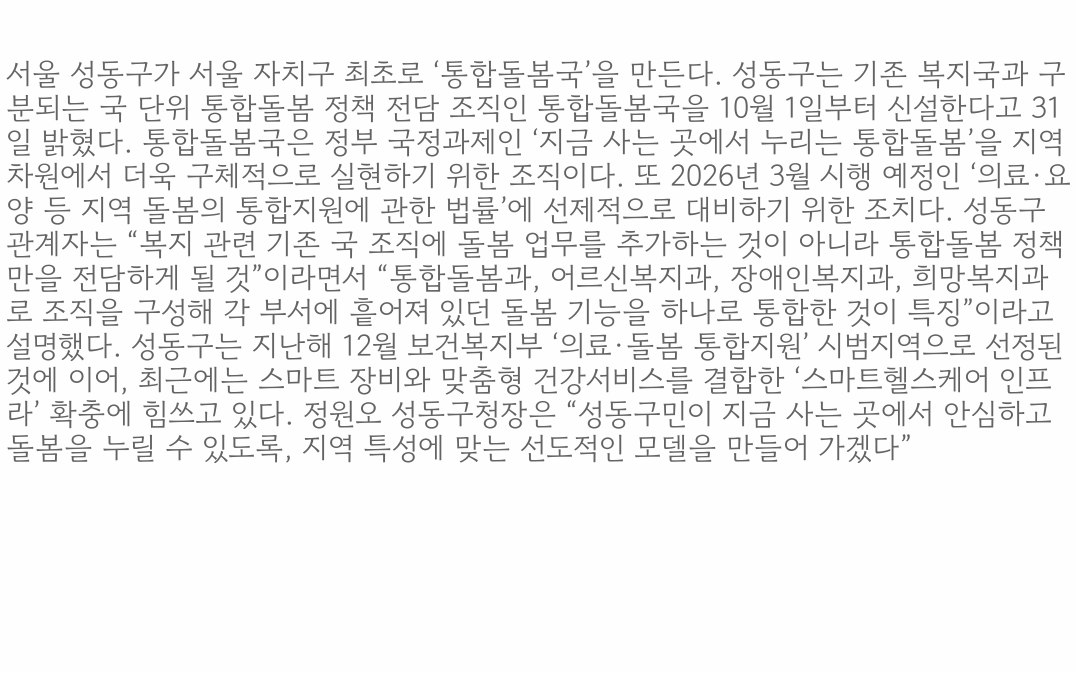서울 성동구가 서울 자치구 최초로 ‘통합돌봄국’을 만든다. 성동구는 기존 복지국과 구분되는 국 단위 통합돌봄 정책 전담 조직인 통합돌봄국을 10월 1일부터 신설한다고 31일 밝혔다. 통합돌봄국은 정부 국정과제인 ‘지금 사는 곳에서 누리는 통합돌봄’을 지역 차원에서 더욱 구체적으로 실현하기 위한 조직이다. 또 2026년 3월 시행 예정인 ‘의료·요양 등 지역 돌봄의 통합지원에 관한 법률’에 선제적으로 대비하기 위한 조치다. 성동구 관계자는 “복지 관련 기존 국 조직에 돌봄 업무를 추가하는 것이 아니라 통합돌봄 정책만을 전담하게 될 것”이라면서 “통합돌봄과, 어르신복지과, 장애인복지과, 희망복지과로 조직을 구성해 각 부서에 흩어져 있던 돌봄 기능을 하나로 통합한 것이 특징”이라고 설명했다. 성동구는 지난해 12월 보건복지부 ‘의료·돌봄 통합지원’ 시범지역으로 선정된 것에 이어, 최근에는 스마트 장비와 맞춤형 건강서비스를 결합한 ‘스마트헬스케어 인프라’ 확충에 힘쓰고 있다. 정원오 성동구청장은 “성동구민이 지금 사는 곳에서 안심하고 돌봄을 누릴 수 있도록, 지역 특성에 맞는 선도적인 모델을 만들어 가겠다”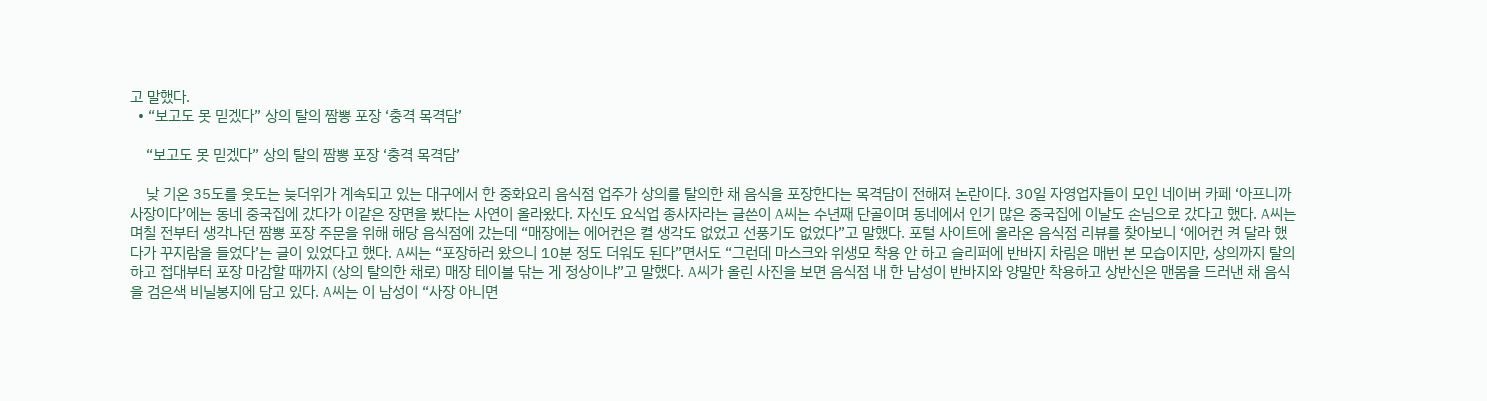고 말했다.
  • “보고도 못 믿겠다” 상의 탈의 짬뽕 포장 ‘충격 목격담’

    “보고도 못 믿겠다” 상의 탈의 짬뽕 포장 ‘충격 목격담’

    낮 기온 35도를 웃도는 늦더위가 계속되고 있는 대구에서 한 중화요리 음식점 업주가 상의를 탈의한 채 음식을 포장한다는 목격담이 전해져 논란이다. 30일 자영업자들이 모인 네이버 카페 ‘아프니까 사장이다’에는 동네 중국집에 갔다가 이같은 장면을 봤다는 사연이 올라왔다. 자신도 요식업 종사자라는 글쓴이 A씨는 수년째 단골이며 동네에서 인기 많은 중국집에 이날도 손님으로 갔다고 했다. A씨는 며칠 전부터 생각나던 짬뽕 포장 주문을 위해 해당 음식점에 갔는데 “매장에는 에어컨은 켤 생각도 없었고 선풍기도 없었다”고 말했다. 포털 사이트에 올라온 음식점 리뷰를 찾아보니 ‘에어컨 켜 달라 했다가 꾸지람을 들었다’는 글이 있었다고 했다. A씨는 “포장하러 왔으니 10분 정도 더워도 된다”면서도 “그런데 마스크와 위생모 착용 안 하고 슬리퍼에 반바지 차림은 매번 본 모습이지만, 상의까지 탈의하고 접대부터 포장 마감할 때까지 (상의 탈의한 채로) 매장 테이블 닦는 게 정상이냐”고 말했다. A씨가 올린 사진을 보면 음식점 내 한 남성이 반바지와 양말만 착용하고 상반신은 맨몸을 드러낸 채 음식을 검은색 비닐봉지에 담고 있다. A씨는 이 남성이 “사장 아니면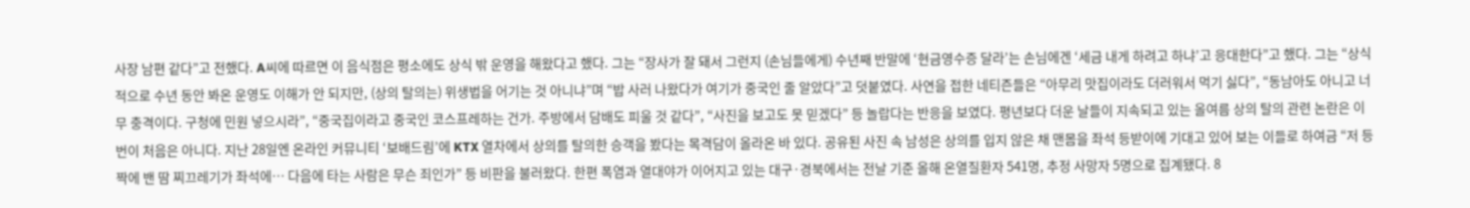사장 남편 같다”고 전했다. A씨에 따르면 이 음식점은 평소에도 상식 밖 운영을 해왔다고 했다. 그는 “장사가 잘 돼서 그런지 (손님들에게) 수년째 반말에 ‘현금영수증 달라’는 손님에겐 ‘세금 내게 하려고 하냐’고 응대한다”고 했다. 그는 “상식적으로 수년 동안 봐온 운영도 이해가 안 되지만, (상의 탈의는) 위생법을 어기는 것 아니냐”며 “밥 사러 나왔다가 여기가 중국인 줄 알았다”고 덧붙였다. 사연을 접한 네티즌들은 “아무리 맛집이라도 더러워서 먹기 싫다”, “동남아도 아니고 너무 충격이다. 구청에 민원 넣으시라”, “중국집이라고 중국인 코스프레하는 건가. 주방에서 담배도 피울 것 같다”, “사진을 보고도 못 믿겠다” 등 놀랍다는 반응을 보였다. 평년보다 더운 날들이 지속되고 있는 올여름 상의 탈의 관련 논란은 이번이 처음은 아니다. 지난 28일엔 온라인 커뮤니티 ‘보배드림’에 KTX 열차에서 상의를 탈의한 승객을 봤다는 목격담이 올라온 바 있다. 공유된 사진 속 남성은 상의를 입지 않은 채 맨몸을 좌석 등받이에 기대고 있어 보는 이들로 하여금 “저 등짝에 밴 땀 찌끄레기가 좌석에… 다음에 타는 사람은 무슨 죄인가” 등 비판을 불러왔다. 한편 폭염과 열대야가 이어지고 있는 대구·경북에서는 전날 기준 올해 온열질환자 541명, 추정 사망자 5명으로 집계됐다. 8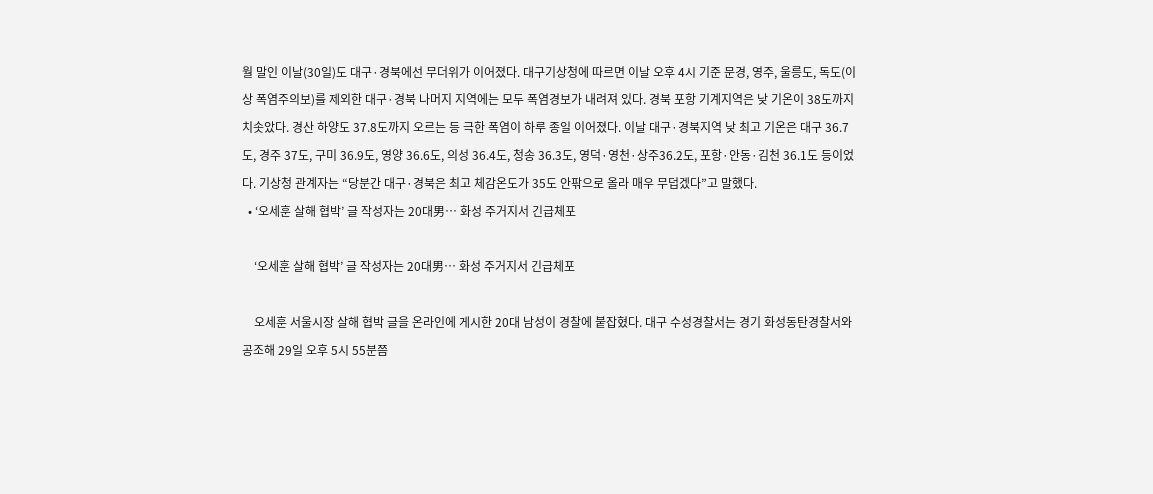월 말인 이날(30일)도 대구·경북에선 무더위가 이어졌다. 대구기상청에 따르면 이날 오후 4시 기준 문경, 영주, 울릉도, 독도(이상 폭염주의보)를 제외한 대구·경북 나머지 지역에는 모두 폭염경보가 내려져 있다. 경북 포항 기계지역은 낮 기온이 38도까지 치솟았다. 경산 하양도 37.8도까지 오르는 등 극한 폭염이 하루 종일 이어졌다. 이날 대구·경북지역 낮 최고 기온은 대구 36.7도, 경주 37도, 구미 36.9도, 영양 36.6도, 의성 36.4도, 청송 36.3도, 영덕·영천·상주36.2도, 포항·안동·김천 36.1도 등이었다. 기상청 관계자는 “당분간 대구·경북은 최고 체감온도가 35도 안팎으로 올라 매우 무덥겠다”고 말했다.
  • ‘오세훈 살해 협박’ 글 작성자는 20대男… 화성 주거지서 긴급체포

    ‘오세훈 살해 협박’ 글 작성자는 20대男… 화성 주거지서 긴급체포

    오세훈 서울시장 살해 협박 글을 온라인에 게시한 20대 남성이 경찰에 붙잡혔다. 대구 수성경찰서는 경기 화성동탄경찰서와 공조해 29일 오후 5시 55분쯤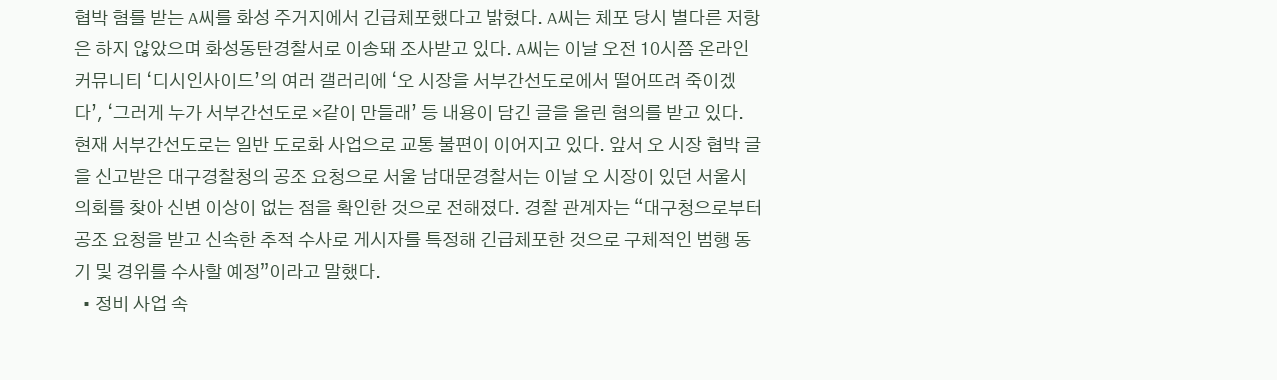협박 혐를 받는 A씨를 화성 주거지에서 긴급체포했다고 밝혔다. A씨는 체포 당시 별다른 저항은 하지 않았으며 화성동탄경찰서로 이송돼 조사받고 있다. A씨는 이날 오전 10시쯤 온라인 커뮤니티 ‘디시인사이드’의 여러 갤러리에 ‘오 시장을 서부간선도로에서 떨어뜨려 죽이겠다’, ‘그러게 누가 서부간선도로 ×같이 만들래’ 등 내용이 담긴 글을 올린 혐의를 받고 있다. 현재 서부간선도로는 일반 도로화 사업으로 교통 불편이 이어지고 있다. 앞서 오 시장 협박 글을 신고받은 대구경찰청의 공조 요청으로 서울 남대문경찰서는 이날 오 시장이 있던 서울시의회를 찾아 신변 이상이 없는 점을 확인한 것으로 전해졌다. 경찰 관계자는 “대구청으로부터 공조 요청을 받고 신속한 추적 수사로 게시자를 특정해 긴급체포한 것으로 구체적인 범행 동기 및 경위를 수사할 예정”이라고 말했다.
  • 정비 사업 속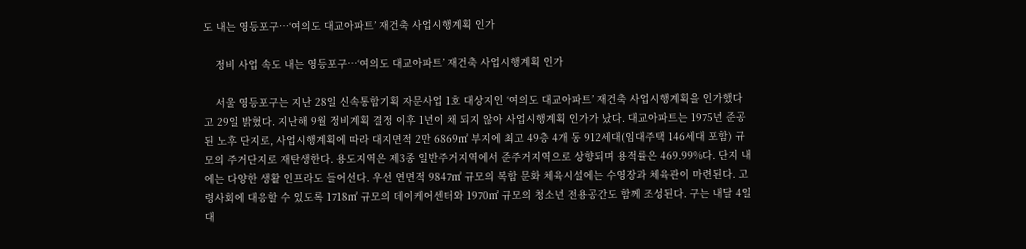도 내는 영등포구…‘여의도 대교아파트’ 재건축 사업시행계획 인가

    정비 사업 속도 내는 영등포구…‘여의도 대교아파트’ 재건축 사업시행계획 인가

    서울 영등포구는 지난 28일 신속통합기획 자문사업 1호 대상지인 ‘여의도 대교아파트’ 재건축 사업시행계획을 인가했다고 29일 밝혔다. 지난해 9월 정비계획 결정 이후 1년이 채 되지 않아 사업시행계획 인가가 났다. 대교아파트는 1975년 준공된 노후 단지로, 사업시행계획에 따라 대지면적 2만 6869㎡ 부지에 최고 49층 4개 동 912세대(임대주택 146세대 포함) 규모의 주거단지로 재탄생한다. 용도지역은 제3종 일반주거지역에서 준주거지역으로 상향되며 용적률은 469.99%다. 단지 내에는 다양한 생활 인프라도 들어선다. 우선 연면적 9847㎡ 규모의 복합 문화 체육시설에는 수영장과 체육관이 마련된다. 고령사회에 대응할 수 있도록 1718㎡ 규모의 데이케어센터와 1970㎡ 규모의 청소년 전용공간도 함께 조성된다. 구는 내달 4일 대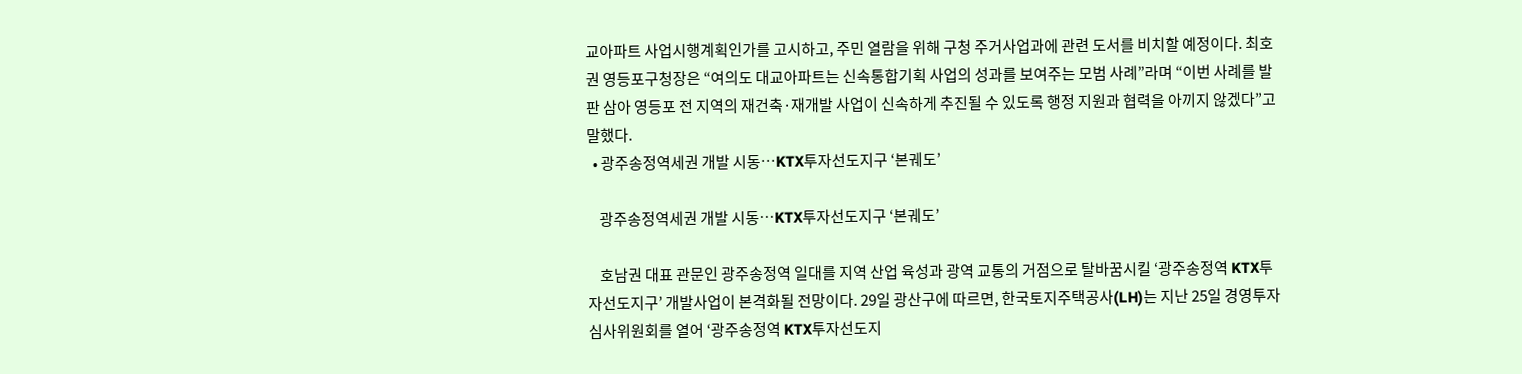교아파트 사업시행계획인가를 고시하고, 주민 열람을 위해 구청 주거사업과에 관련 도서를 비치할 예정이다. 최호권 영등포구청장은 “여의도 대교아파트는 신속통합기획 사업의 성과를 보여주는 모범 사례”라며 “이번 사례를 발판 삼아 영등포 전 지역의 재건축·재개발 사업이 신속하게 추진될 수 있도록 행정 지원과 협력을 아끼지 않겠다”고 말했다.
  • 광주송정역세권 개발 시동…KTX투자선도지구 ‘본궤도’

    광주송정역세권 개발 시동…KTX투자선도지구 ‘본궤도’

    호남권 대표 관문인 광주송정역 일대를 지역 산업 육성과 광역 교통의 거점으로 탈바꿈시킬 ‘광주송정역 KTX투자선도지구’ 개발사업이 본격화될 전망이다. 29일 광산구에 따르면, 한국토지주택공사(LH)는 지난 25일 경영투자심사위원회를 열어 ‘광주송정역 KTX투자선도지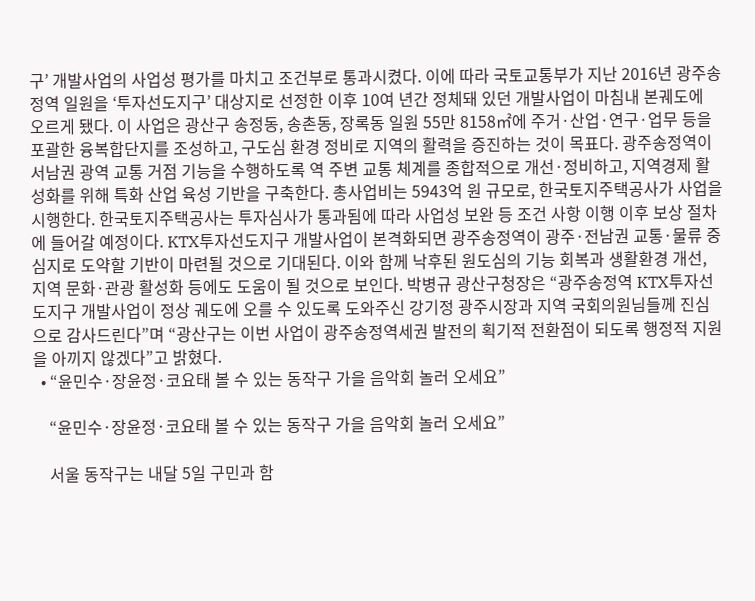구’ 개발사업의 사업성 평가를 마치고 조건부로 통과시켰다. 이에 따라 국토교통부가 지난 2016년 광주송정역 일원을 ‘투자선도지구’ 대상지로 선정한 이후 10여 년간 정체돼 있던 개발사업이 마침내 본궤도에 오르게 됐다. 이 사업은 광산구 송정동, 송촌동, 장록동 일원 55만 8158㎡에 주거·산업·연구·업무 등을 포괄한 융복합단지를 조성하고, 구도심 환경 정비로 지역의 활력을 증진하는 것이 목표다. 광주송정역이 서남권 광역 교통 거점 기능을 수행하도록 역 주변 교통 체계를 종합적으로 개선·정비하고, 지역경제 활성화를 위해 특화 산업 육성 기반을 구축한다. 총사업비는 5943억 원 규모로, 한국토지주택공사가 사업을 시행한다. 한국토지주택공사는 투자심사가 통과됨에 따라 사업성 보완 등 조건 사항 이행 이후 보상 절차에 들어갈 예정이다. KTX투자선도지구 개발사업이 본격화되면 광주송정역이 광주·전남권 교통·물류 중심지로 도약할 기반이 마련될 것으로 기대된다. 이와 함께 낙후된 원도심의 기능 회복과 생활환경 개선, 지역 문화·관광 활성화 등에도 도움이 될 것으로 보인다. 박병규 광산구청장은 “광주송정역 KTX투자선도지구 개발사업이 정상 궤도에 오를 수 있도록 도와주신 강기정 광주시장과 지역 국회의원님들께 진심으로 감사드린다”며 “광산구는 이번 사업이 광주송정역세권 발전의 획기적 전환점이 되도록 행정적 지원을 아끼지 않겠다”고 밝혔다.
  • “윤민수·장윤정·코요태 볼 수 있는 동작구 가을 음악회 놀러 오세요”

    “윤민수·장윤정·코요태 볼 수 있는 동작구 가을 음악회 놀러 오세요”

    서울 동작구는 내달 5일 구민과 함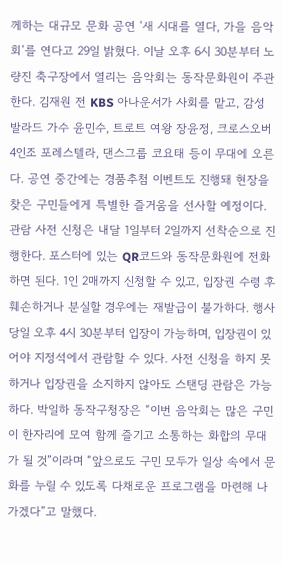께하는 대규모 문화 공연 ‘새 시대를 열다, 가을 음악회’를 연다고 29일 밝혔다. 이날 오후 6시 30분부터 노량진 축구장에서 열리는 음악회는 동작문화원이 주관한다. 김재원 전 KBS 아나운서가 사회를 맡고, 감성 발라드 가수 윤민수, 트로트 여왕 장윤정, 크로스오버 4인조 포레스텔라, 댄스그룹 코요태 등이 무대에 오른다. 공연 중간에는 경품추첨 이벤트도 진행돼 현장을 찾은 구민들에게 특별한 즐거움을 선사할 예정이다. 관람 사전 신청은 내달 1일부터 2일까지 선착순으로 진행한다. 포스터에 있는 QR코드와 동작문화원에 전화하면 된다. 1인 2매까지 신청할 수 있고, 입장권 수령 후 훼손하거나 분실할 경우에는 재발급이 불가하다. 행사 당일 오후 4시 30분부터 입장이 가능하며, 입장권이 있어야 지정석에서 관람할 수 있다. 사전 신청을 하지 못하거나 입장권을 소지하지 않아도 스탠딩 관람은 가능하다. 박일하 동작구청장은 “이번 음악회는 많은 구민이 한자리에 모여 함께 즐기고 소통하는 화합의 무대가 될 것”이라며 “앞으로도 구민 모두가 일상 속에서 문화를 누릴 수 있도록 다채로운 프로그램을 마련해 나가겠다”고 말했다.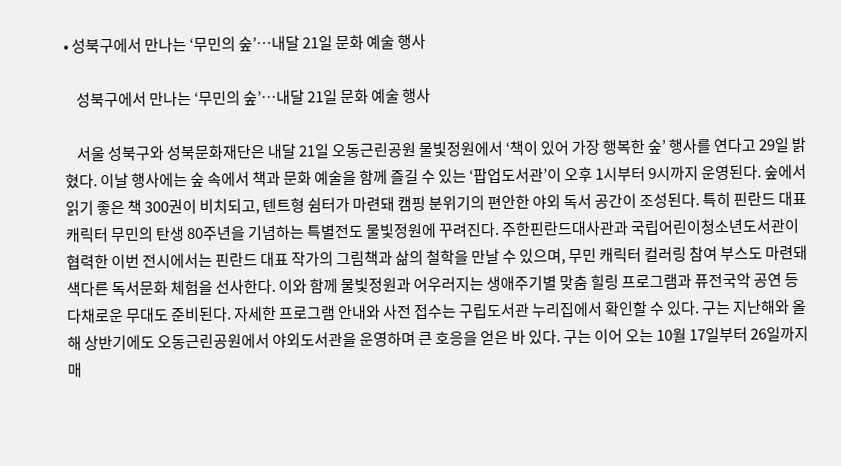• 성북구에서 만나는 ‘무민의 숲’…내달 21일 문화 예술 행사

    성북구에서 만나는 ‘무민의 숲’…내달 21일 문화 예술 행사

    서울 성북구와 성북문화재단은 내달 21일 오동근린공원 물빛정원에서 ‘책이 있어 가장 행복한 숲’ 행사를 연다고 29일 밝혔다. 이날 행사에는 숲 속에서 책과 문화 예술을 함께 즐길 수 있는 ‘팝업도서관’이 오후 1시부터 9시까지 운영된다. 숲에서 읽기 좋은 책 300권이 비치되고, 텐트형 쉼터가 마련돼 캠핑 분위기의 편안한 야외 독서 공간이 조성된다. 특히 핀란드 대표 캐릭터 무민의 탄생 80주년을 기념하는 특별전도 물빛정원에 꾸려진다. 주한핀란드대사관과 국립어린이청소년도서관이 협력한 이번 전시에서는 핀란드 대표 작가의 그림책과 삶의 철학을 만날 수 있으며, 무민 캐릭터 컬러링 참여 부스도 마련돼 색다른 독서문화 체험을 선사한다. 이와 함께 물빛정원과 어우러지는 생애주기별 맞춤 힐링 프로그램과 퓨전국악 공연 등 다채로운 무대도 준비된다. 자세한 프로그램 안내와 사전 접수는 구립도서관 누리집에서 확인할 수 있다. 구는 지난해와 올해 상반기에도 오동근린공원에서 야외도서관을 운영하며 큰 호응을 얻은 바 있다. 구는 이어 오는 10월 17일부터 26일까지 매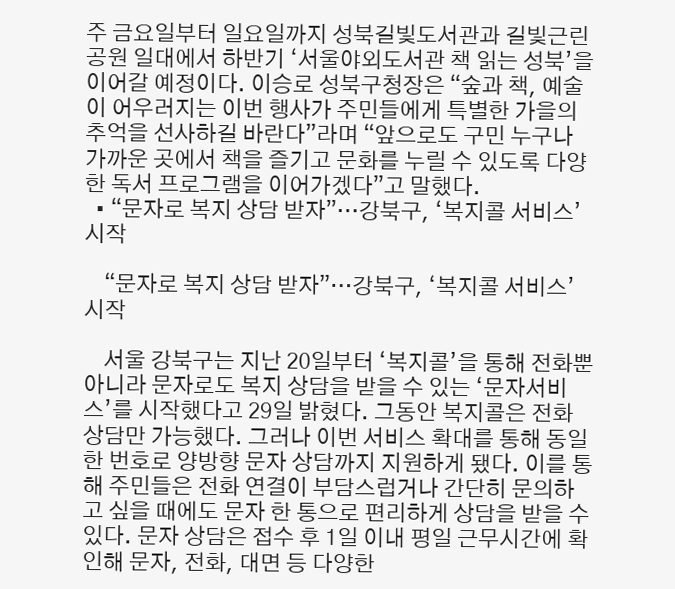주 금요일부터 일요일까지 성북길빛도서관과 길빛근린공원 일대에서 하반기 ‘서울야외도서관 책 읽는 성북’을 이어갈 예정이다. 이승로 성북구청장은 “숲과 책, 예술이 어우러지는 이번 행사가 주민들에게 특별한 가을의 추억을 선사하길 바란다”라며 “앞으로도 구민 누구나 가까운 곳에서 책을 즐기고 문화를 누릴 수 있도록 다양한 독서 프로그램을 이어가겠다”고 말했다.
  • “문자로 복지 상담 받자”…강북구, ‘복지콜 서비스’ 시작

    “문자로 복지 상담 받자”…강북구, ‘복지콜 서비스’ 시작

    서울 강북구는 지난 20일부터 ‘복지콜’을 통해 전화뿐 아니라 문자로도 복지 상담을 받을 수 있는 ‘문자서비스’를 시작했다고 29일 밝혔다. 그동안 복지콜은 전화 상담만 가능했다. 그러나 이번 서비스 확대를 통해 동일한 번호로 양방향 문자 상담까지 지원하게 됐다. 이를 통해 주민들은 전화 연결이 부담스럽거나 간단히 문의하고 싶을 때에도 문자 한 통으로 편리하게 상담을 받을 수 있다. 문자 상담은 접수 후 1일 이내 평일 근무시간에 확인해 문자, 전화, 대면 등 다양한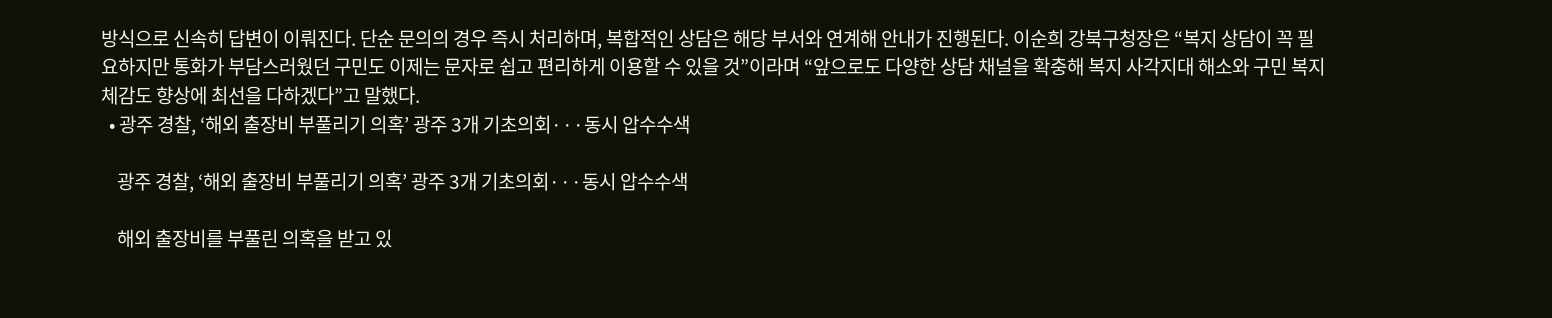방식으로 신속히 답변이 이뤄진다. 단순 문의의 경우 즉시 처리하며, 복합적인 상담은 해당 부서와 연계해 안내가 진행된다. 이순희 강북구청장은 “복지 상담이 꼭 필요하지만 통화가 부담스러웠던 구민도 이제는 문자로 쉽고 편리하게 이용할 수 있을 것”이라며 “앞으로도 다양한 상담 채널을 확충해 복지 사각지대 해소와 구민 복지 체감도 향상에 최선을 다하겠다”고 말했다.
  • 광주 경찰, ‘해외 출장비 부풀리기 의혹’ 광주 3개 기초의회···동시 압수수색

    광주 경찰, ‘해외 출장비 부풀리기 의혹’ 광주 3개 기초의회···동시 압수수색

    해외 출장비를 부풀린 의혹을 받고 있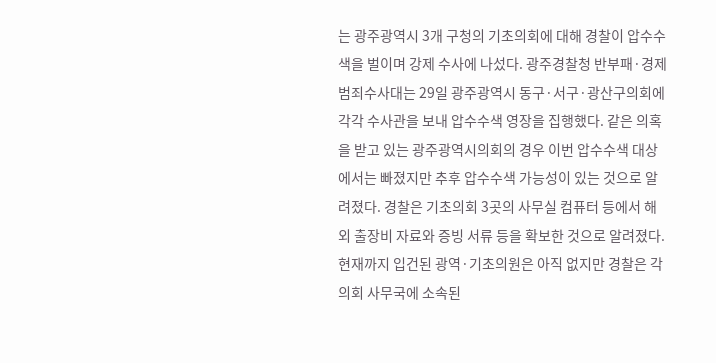는 광주광역시 3개 구청의 기초의회에 대해 경찰이 압수수색을 벌이며 강제 수사에 나섰다. 광주경찰청 반부패·경제범죄수사대는 29일 광주광역시 동구·서구·광산구의회에 각각 수사관을 보내 압수수색 영장을 집행했다. 같은 의혹을 받고 있는 광주광역시의회의 경우 이번 압수수색 대상에서는 빠졌지만 추후 압수수색 가능성이 있는 것으로 알려졌다. 경찰은 기초의회 3곳의 사무실 컴퓨터 등에서 해외 출장비 자료와 증빙 서류 등을 확보한 것으로 알려졌다. 현재까지 입건된 광역·기초의원은 아직 없지만 경찰은 각 의회 사무국에 소속된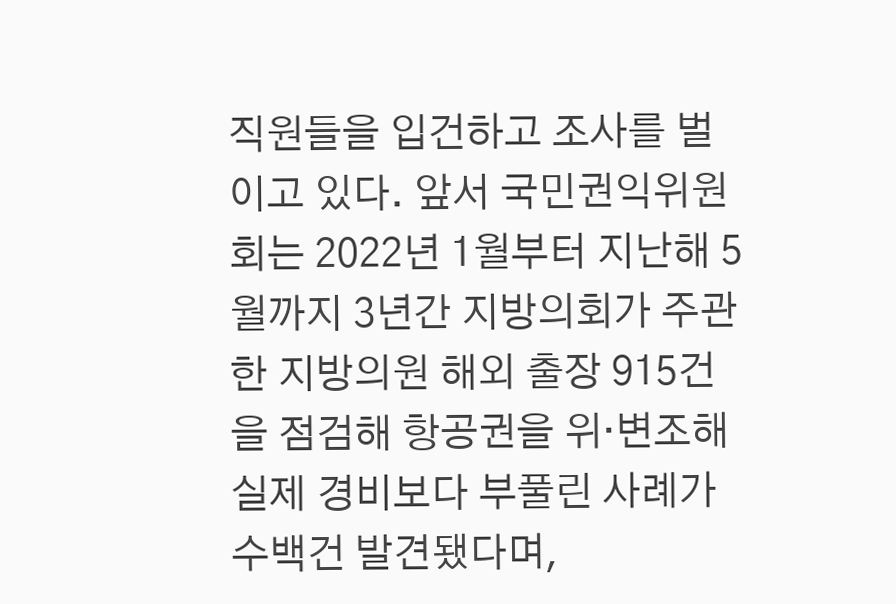직원들을 입건하고 조사를 벌이고 있다. 앞서 국민권익위원회는 2022년 1월부터 지난해 5월까지 3년간 지방의회가 주관한 지방의원 해외 출장 915건을 점검해 항공권을 위·변조해 실제 경비보다 부풀린 사례가 수백건 발견됐다며,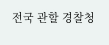전국 관할 경찰청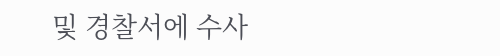및 경찰서에 수사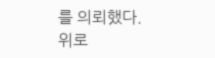를 의뢰했다.
위로